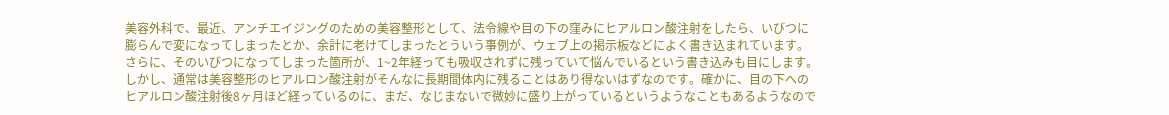美容外科で、最近、アンチエイジングのための美容整形として、法令線や目の下の窪みにヒアルロン酸注射をしたら、いびつに膨らんで変になってしまったとか、余計に老けてしまったとういう事例が、ウェブ上の掲示板などによく書き込まれています。さらに、そのいびつになってしまった箇所が、1~2年経っても吸収されずに残っていて悩んでいるという書き込みも目にします。
しかし、通常は美容整形のヒアルロン酸注射がそんなに長期間体内に残ることはあり得ないはずなのです。確かに、目の下へのヒアルロン酸注射後8ヶ月ほど経っているのに、まだ、なじまないで微妙に盛り上がっているというようなこともあるようなので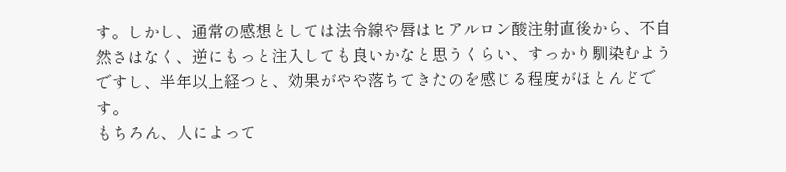す。しかし、通常の感想としては法令線や唇はヒアルロン酸注射直後から、不自然さはなく、逆にもっと注入しても良いかなと思うくらい、すっかり馴染むようですし、半年以上経つと、効果がやや落ちてきたのを感じる程度がほとんどです。
もちろん、人によって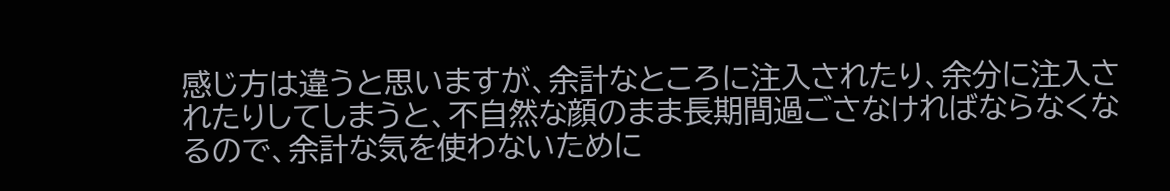感じ方は違うと思いますが、余計なところに注入されたり、余分に注入されたりしてしまうと、不自然な顔のまま長期間過ごさなければならなくなるので、余計な気を使わないために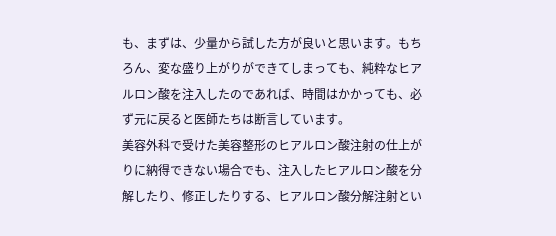も、まずは、少量から試した方が良いと思います。もちろん、変な盛り上がりができてしまっても、純粋なヒアルロン酸を注入したのであれば、時間はかかっても、必ず元に戻ると医師たちは断言しています。
美容外科で受けた美容整形のヒアルロン酸注射の仕上がりに納得できない場合でも、注入したヒアルロン酸を分解したり、修正したりする、ヒアルロン酸分解注射とい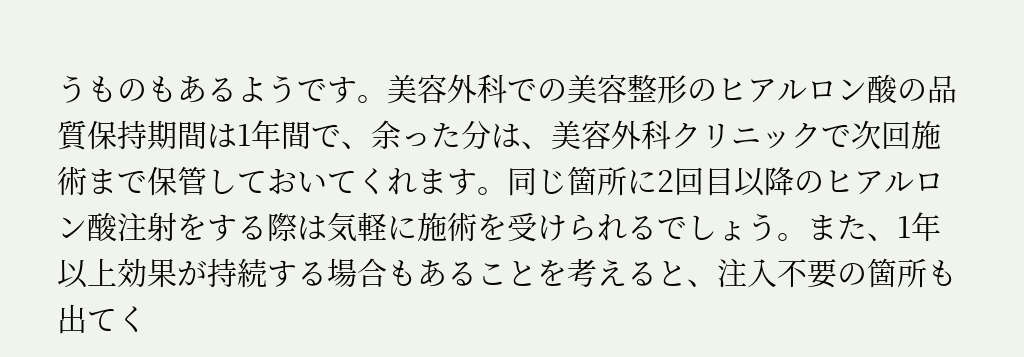うものもあるようです。美容外科での美容整形のヒアルロン酸の品質保持期間は1年間で、余った分は、美容外科クリニックで次回施術まで保管しておいてくれます。同じ箇所に2回目以降のヒアルロン酸注射をする際は気軽に施術を受けられるでしょう。また、1年以上効果が持続する場合もあることを考えると、注入不要の箇所も出てく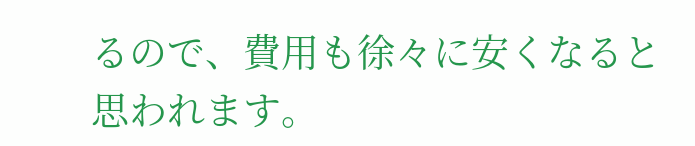るので、費用も徐々に安くなると思われます。